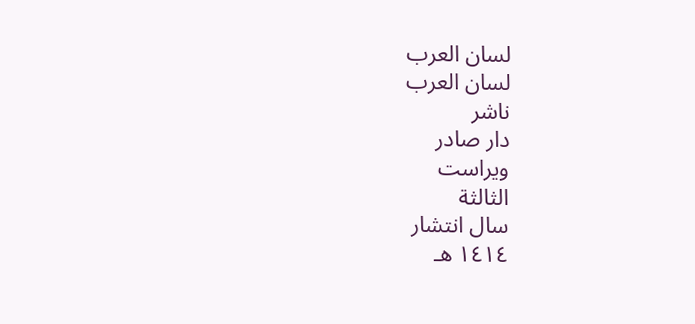لسان العرب
لسان العرب
ناشر
دار صادر
ویراست
الثالثة
سال انتشار
١٤١٤ هـ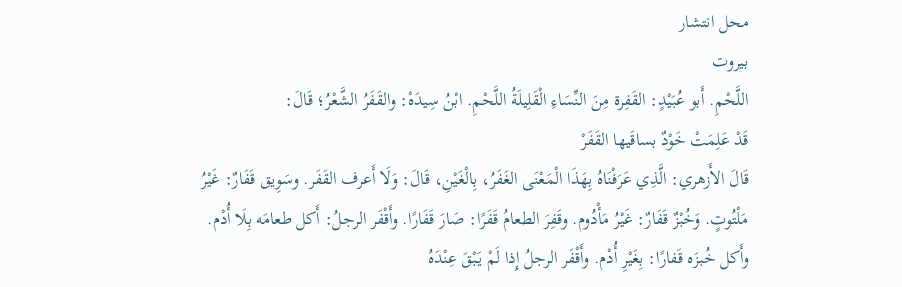محل انتشار
بيروت
اللَّحْمِ. أَبو عُبَيْدٍ: القَفِرة مِنَ النِّسَاءِ الْقَلِيلَةُ اللَّحْمِ. ابْنُ سِيدَهْ: والقَفَرُ الشَّعْرُ؛ قَالَ:
قَدْ عَلِمَتْ خَوْدٌ بساقَيها القَفَرْ
قَالَ الأَزهري: الَّذِي عَرَفْنَاهُ بِهَذَا الْمَعْنَى الغَفَرُ، بِالْغَيْنِ، قَالَ: وَلَا أَعرف القَفَر. وسَوِيق قَفَارٌ: غَيْرُ مَلْتُوتٍ. وَخُبْزٌ قَفَارٌ: غَيْرُ مَأْدُوم. وقَفِرَ الطعامُ قَفَرًا: صَارَ قَفَارًا. وأَقْفَر الرجلُ: أَكل طعامَه بِلَا أُدْم. وأَكل خُبزَه قَفارًا: بِغَيْرِ أُدْم. وأَقْفَر الرجلُ إِذا لَمْ يَبْقَ عِنْدَهُ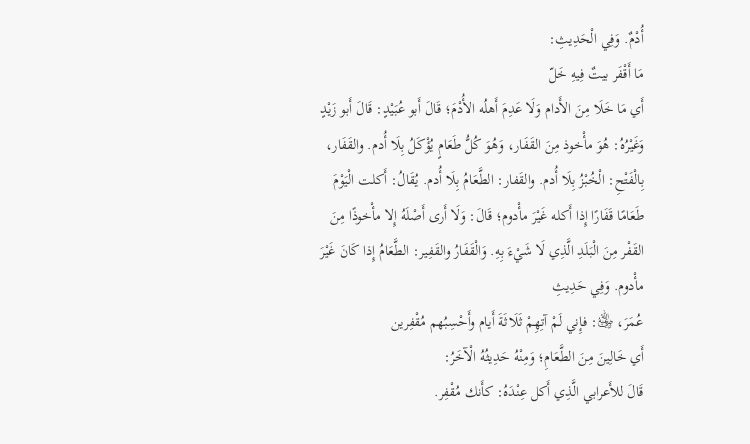أُدْمٌ. وَفِي الْحَدِيثِ:
مَا أَقْفَر بيتٌ فِيهِ خَلّ
أَي مَا خَلَا مِنَ الأَدام وَلَا عَدِمَ أَهلُه الأُدْمَ؛ قَالَ أَبو عُبَيْدٍ: قَالَ أَبو زَيْدٍ وَغَيْرُهُ: هُوَ مأْخوذ مِنَ القَفَار، وَهُوَ كُلُّ طَعَامٍ يُؤْكَلُ بِلَا أُدم. والقَفَار، بِالْفَتْحِ: الْخُبْزُ بِلَا أُدم. والقَفار: الطَّعَامُ بِلَا أُدم. يُقَالُ: أَكلت الْيَوْمَ طَعَامًا قَفَارًا إِذا أَكله غَيْرَ مأْدوم؛ قَالَ: وَلَا أَرى أَصْلَهُ إِلا مأْخوذًا مِنَ القَفْر مِنَ الْبَلَدِ الَّذِي لَا شَيْءَ بِهِ. وَالْقَفَارُ والقَفِير: الطَّعَامُ إِذا كَانَ غَيْرَ مأْدوم. وَفِي حَدِيثِ
عُمَرَ، ﵁: فإِني لَمْ آتِهِمْ ثَلَاثَةَ أَيام وأَحْسِبُهم مُقْفِرين
أَي خَالِينَ مِنَ الطَّعَامِ؛ وَمِنْهُ حَدِيثُهُ الْآخَرُ:
قَالَ للأَعرابي الَّذِي أَكل عِنْدَهُ: كأَنك مُقْفِر.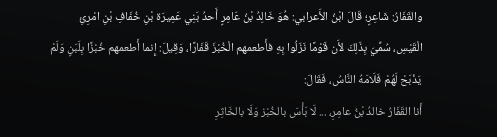والقَفَارُ: شَاعِرٍ؛ قَالَ ابْنُ الأَعرابي: هُوَ خَالِدُ بْنُ عَامِرٍ أَحدُ بَنِي عَمِيرَة بْنِ خُفَافِ بْنِ امْرِئِ الْقَيْسِ، سُمِّيَ بِذَلِكَ لأَن قَوْمًا نَزَلُوا بِهِ فأَطعمهم الْخُبْزَ قَفَارًا، وَقِيلَ: إِنما أَطعمهم خُبْزًا بِلَبَنٍ وَلَمْ يَذْبَحْ لَهُمْ فَلَامَهُ النَّاسُ، فَقَالَ:
أَنا القَفَارُ خالدُ بْنُ عامِرِ، ... لَا بَأْسَ بالخُبْز وَلَا بالخَاثِرِ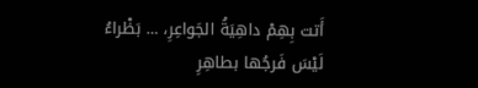أَتت بِهِمْ داهِيَةُ الجَواعِرِ، ... بَظْراءُ لَيْسَ فَرجُها بطاهِرِ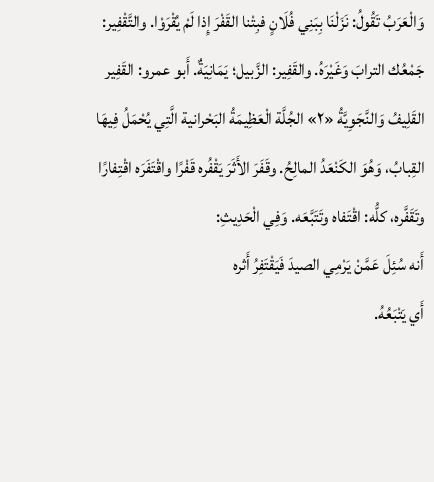وَالْعَرَبُ تَقُولُ: نَزَلْنَا بِبَنِي فُلَانٍ فبِتْنا القَفْرَ إِذا لَمْ يُقْرَوْا. والتَّقْفِير: جَمْعُك الترابَ وَغَيْرَهُ. والقَفِير: الزَّبيل؛ يَمَانِيَةٌ. أَبو عمرو: القَفِير القَلِيفُ وَالنَّجَوِيَّةُ «٢» الجُلَّة الْعَظِيمَةُ البَحْرانية الَّتِي يُحْمَلُ فِيهَا القِبابُ، وَهُوَ الكَنْعَدُ المالِحُ. وقَفَرَ الأَثَرَ يَقْفُره قَفْرًا واقْتَفَرَه اقْتِفارًا وتَقَفَّره، كلُّه: اقْتَفاه وتَتَبَّعَه. وَفِي الْحَدِيثِ:
أَنه سُئِلَ عَمَّنْ يَرْمِي الصيدَ فَيَقْتَفِرُ أَثره
أَي يَتْبَعُهُ.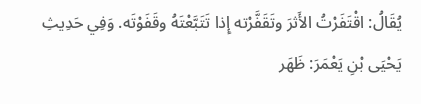يُقَالُ: اقْتَفَرْتُ الأَثرَ وتَقَفَّرْته إِذا تَتَبَّعْتَهُ وقَفَوْتَه. وَفِي حَدِيثِ
يَحْيَى بْنِ يَعْمَرَ: ظَهَر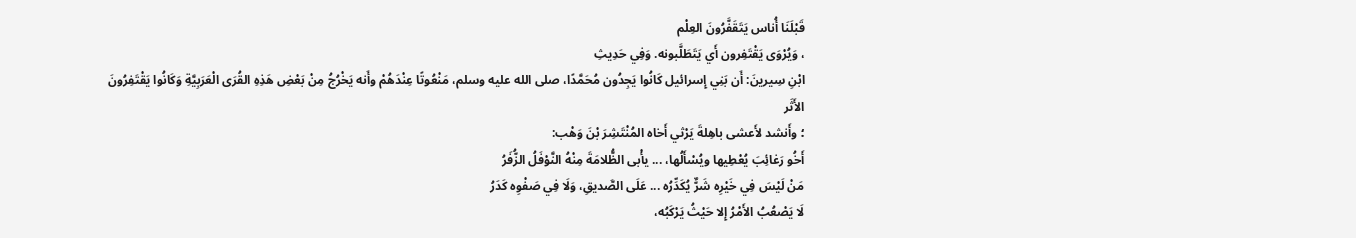قَبْلَنَا أُناس يَتَقَفَّرُونَ العِلْم
، وَيُرْوَى يَقْتَفِرون أَي يَتَطَلَّبونه. وَفِي حَدِيثِ
ابْنِ سِيرينَ: أَن بَنِي إِسرائيل كَانُوا يَجِدُون مُحَمَّدًا، صلى الله عليه وسلم، مَنْعُوتًا عِنْدَهُمْ وأَنه يَخْرُجُ مِنْ بَعْضِ هَذِهِ القُرَى الْعَرَبِيَّةِ وَكَانُوا يَقْتَفِرُونَ الأَثَر
؛ وأَنشد لأَعشى باهِلةَ يَرْثي أَخاه المُنْتَشِرَ بْنَ وَهْب:
أَخُو رَغائِبَ يُعْطِيها ويُسْأَلُها، ... يأْبى الظُّلامَةَ مِنْهُ النَّوْفَلُ الزُّفَرُ
مَنْ لَيْسَ فِي خَيْرِه شَرٌّ يُكَدِّرُه ... عَلَى الصَّديقِ، وَلَا فِي صَفْوِه كَدَرُ
لَا يَصْعُبُ الأَمْرُ إِلا حَيْثُ يَرْكَبُه،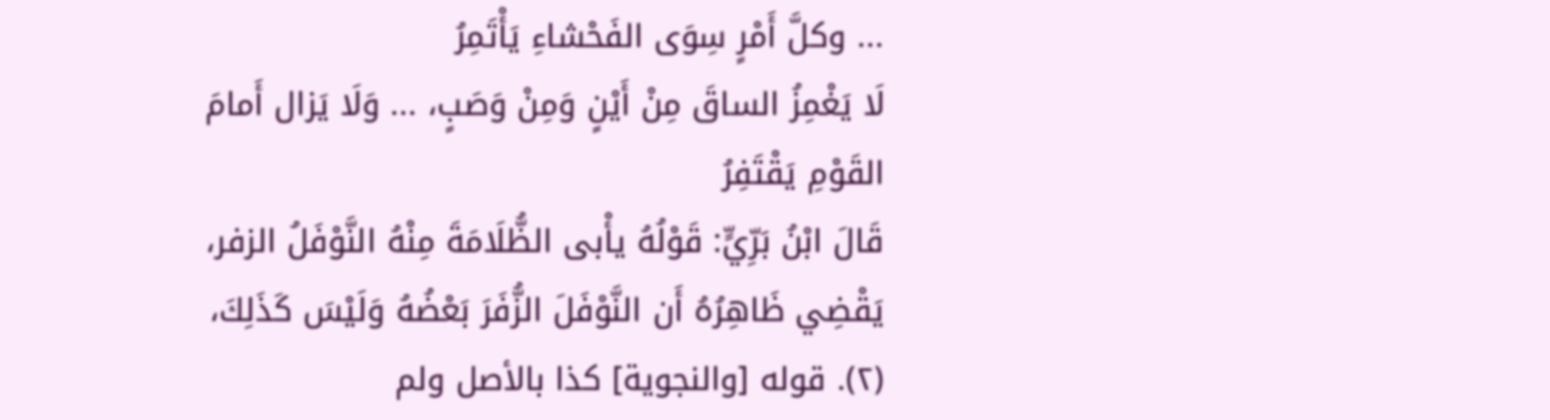... وكلَّ أَمْرٍ سِوَى الفَحْشاءِ يَأْتَمِرُ
لَا يَغْمِزُ الساقَ مِنْ أَيْنٍ وَمِنْ وَصَبٍ، ... وَلَا يَزال أَمامَ القَوْمِ يَقْتَفِرُ
قَالَ ابْنُ بَرِّيٍّ: قَوْلُهُ يأْبى الظُّلَامَةَ مِنْهُ النَّوْفَلُ الزفر، يَقْضِي ظَاهِرُهُ أَن النَّوْفَلَ الزُّفَرَ بَعْضُهُ وَلَيْسَ كَذَلِكَ،
(٢). قوله [والنجوية] كذا بالأصل ولم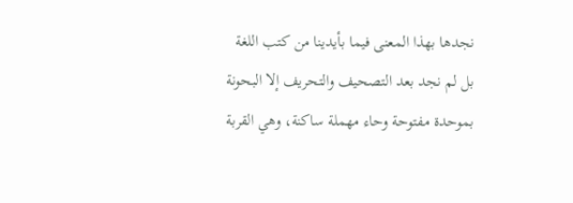نجدها بهذا المعنى فيما بأيدينا من كتب اللغة بل لم نجد بعد التصحيف والتحريف إلا البحونة بموحدة مفتوحة وحاء مهملة ساكنة، وهي القربة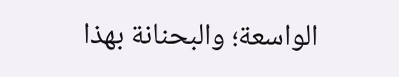الواسعة؛ والبحنانة بهذا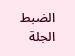الضبط الجلة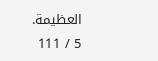العظيمة.
5 / 111